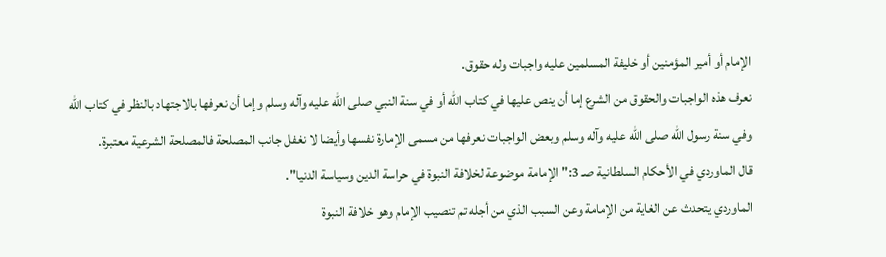الإمام أو أمير المؤمنين أو خليفة المسلمين عليه واجبات وله حقوق.
نعرف هذه الواجبات والحقوق من الشرع إما أن ينص عليها في كتاب الله أو في سنة النبي صلى الله عليه وآله وسلم وإما أن نعرفها بالاجتهاد بالنظر في كتاب الله وفي سنة رسول الله صلى الله عليه وآله وسلم وبعض الواجبات نعرفها من مسمى الإمارة نفسها وأيضا لا نغفل جانب المصلحة فالمصلحة الشرعية معتبرة.
قال الماوردي في الأحكام السلطانية صـ 3:"الإمامة موضوعة لخلافة النبوة في حراسة الدين وسياسة الدنيا".
الماوردي يتحدث عن الغاية من الإمامة وعن السبب الذي من أجله تم تنصيب الإمام وهو خلافة النبوة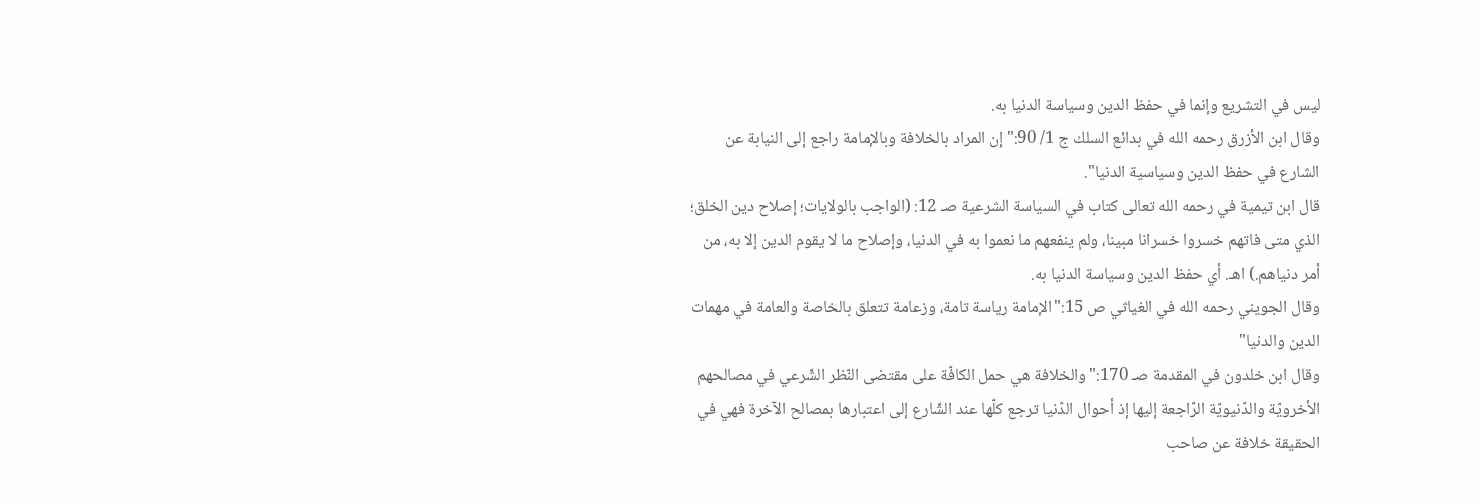ليس في التشريع وإنما في حفظ الدين وسياسة الدنيا به.
وقال ابن الأزرق رحمه الله في بدائع السلك ج 1/ 90:"إن المراد بالخلافة وبالإمامة راجع إلى النيابة عن الشارع في حفظ الدين وسياسية الدنيا".
قال ابن تيمية في رحمه الله تعالى كتاب في السياسة الشرعية صـ 12: (الواجب بالولايات؛ إصلاح دين الخلق؛ الذي متى فاتهم خسروا خسرانا مبينا، ولم ينفعهم ما نعموا به في الدنيا، وإصلاح ما لا يقوم الدين إلا به، من أمر دنياهم.) اهـ. أي حفظ الدين وسياسة الدنيا به.
وقال الجويني رحمه الله في الغياثي ص 15:"الإمامة رياسة تامة، وزعامة تتعلق بالخاصة والعامة في مهمات الدين والدنيا"
وقال ابن خلدون في المقدمة صـ 170:"والخلافة هي حمل الكافّة على مقتضى النّظر الشّرعي في مصالحهم الأخرويّة والدّنيويّة الرّاجعة إليها إذ أحوال الدّنيا ترجع كلّها عند الشّارع إلى اعتبارها بمصالح الآخرة فهي في الحقيقة خلافة عن صاحب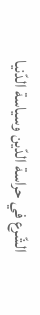الشّرع في حراسة الدّين وسياسة الدّنيا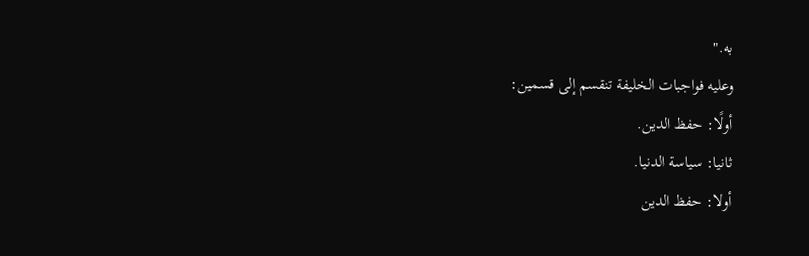به."
وعليه فواجبات الخليفة تنقسم إلى قسمين:
أولًا: حفظ الدين.
ثانيا: سياسة الدنيا.
أولا: حفظ الدين